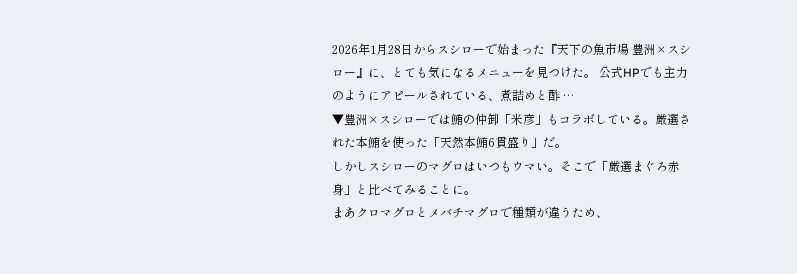2026年1月28日からスシローで始まった『天下の魚市場 豊洲×スシロー』に、とても気になるメニューを見つけた。 公式HPでも主力のようにアピールされている、煮詰めと酢 …
▼豊洲×スシローでは鮪の仲卸「米彦」もコラボしている。厳選された本鮪を使った「天然本鮪6貫盛り」だ。
しかしスシローのマグロはいつもウマい。そこで「厳選まぐろ赤身」と比べてみることに。
まあクロマグロとメバチマグロで種類が違うため、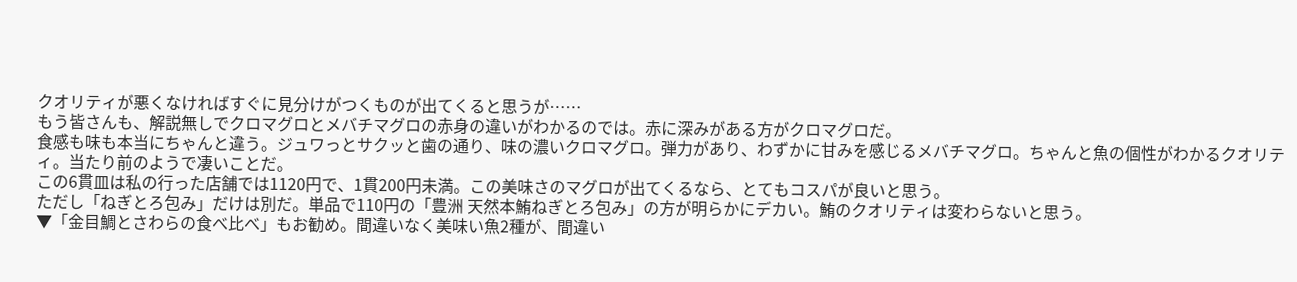クオリティが悪くなければすぐに見分けがつくものが出てくると思うが……
もう皆さんも、解説無しでクロマグロとメバチマグロの赤身の違いがわかるのでは。赤に深みがある方がクロマグロだ。
食感も味も本当にちゃんと違う。ジュワっとサクッと歯の通り、味の濃いクロマグロ。弾力があり、わずかに甘みを感じるメバチマグロ。ちゃんと魚の個性がわかるクオリティ。当たり前のようで凄いことだ。
この6貫皿は私の行った店舗では1120円で、1貫200円未満。この美味さのマグロが出てくるなら、とてもコスパが良いと思う。
ただし「ねぎとろ包み」だけは別だ。単品で110円の「豊洲 天然本鮪ねぎとろ包み」の方が明らかにデカい。鮪のクオリティは変わらないと思う。
▼「金目鯛とさわらの食べ比べ」もお勧め。間違いなく美味い魚2種が、間違い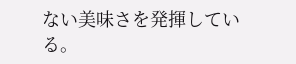ない美味さを発揮している。